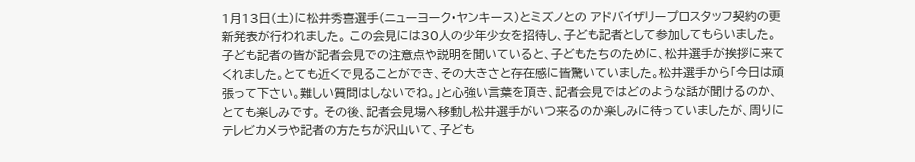1月13日(土)に松井秀喜選手(ニューヨーク・ヤンキース)とミズノとの アドバイザリープロスタッフ契約の更新発表が行われました。 この会見には30人の少年少女を招待し、子ども記者として参加してもらいました。 子ども記者の皆が記者会見での注意点や説明を聞いていると、子どもたちのために、松井選手が挨拶に来てくれました。とても近くで見ることができ、その大きさと存在感に皆驚いていました。松井選手から「今日は頑張って下さい。難しい質問はしないでね。」と心強い言葉を頂き、記者会見ではどのような話が聞けるのか、とても楽しみです。 その後、記者会見場へ移動し松井選手がいつ来るのか楽しみに待っていましたが、周りにテレビカメラや記者の方たちが沢山いて、子ども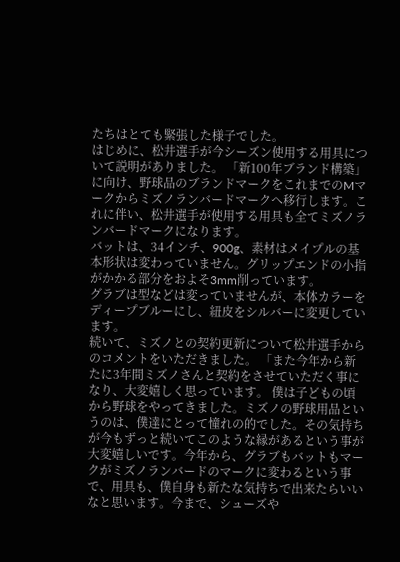たちはとても緊張した様子でした。
はじめに、松井選手が今シーズン使用する用具について説明がありました。 「新100年ブランド構築」に向け、野球品のブランドマークをこれまでのMマークからミズノランバードマークへ移行します。これに伴い、松井選手が使用する用具も全てミズノランバードマークになります。
バットは、34インチ、900g、素材はメイプルの基本形状は変わっていません。グリップエンドの小指がかかる部分をおよそ3mm削っています。
グラブは型などは変っていませんが、本体カラーをディープブルーにし、紐皮をシルバーに変更しています。
続いて、ミズノとの契約更新について松井選手からのコメントをいただきました。 「また今年から新たに3年間ミズノさんと契約をさせていただく事になり、大変嬉しく思っています。 僕は子どもの頃から野球をやってきました。ミズノの野球用品というのは、僕達にとって憧れの的でした。その気持ちが今もずっと続いてこのような縁があるという事が大変嬉しいです。今年から、グラブもバットもマークがミズノランバードのマークに変わるという事で、用具も、僕自身も新たな気持ちで出来たらいいなと思います。今まで、シューズや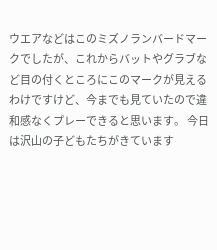ウエアなどはこのミズノランバードマークでしたが、これからバットやグラブなど目の付くところにこのマークが見えるわけですけど、今までも見ていたので違和感なくプレーできると思います。 今日は沢山の子どもたちがきています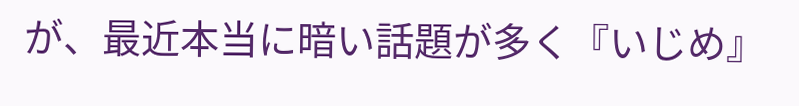が、最近本当に暗い話題が多く『いじめ』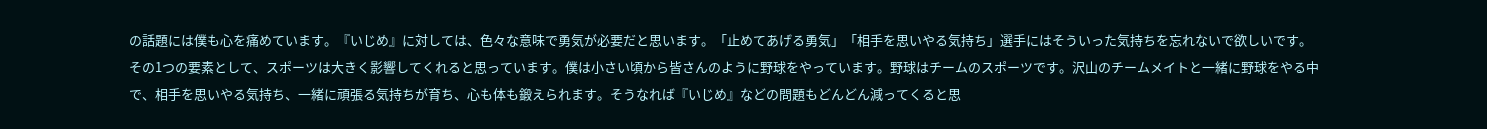の話題には僕も心を痛めています。『いじめ』に対しては、色々な意味で勇気が必要だと思います。「止めてあげる勇気」「相手を思いやる気持ち」選手にはそういった気持ちを忘れないで欲しいです。その1つの要素として、スポーツは大きく影響してくれると思っています。僕は小さい頃から皆さんのように野球をやっています。野球はチームのスポーツです。沢山のチームメイトと一緒に野球をやる中で、相手を思いやる気持ち、一緒に頑張る気持ちが育ち、心も体も鍛えられます。そうなれば『いじめ』などの問題もどんどん減ってくると思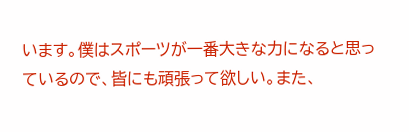います。僕はスポーツが一番大きな力になると思っているので、皆にも頑張って欲しい。また、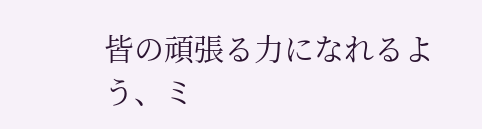皆の頑張る力になれるよう、ミ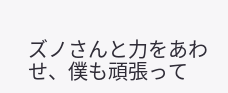ズノさんと力をあわせ、僕も頑張って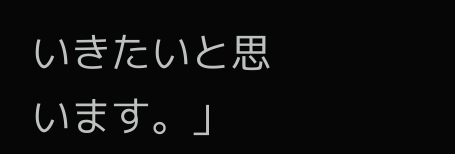いきたいと思います。」